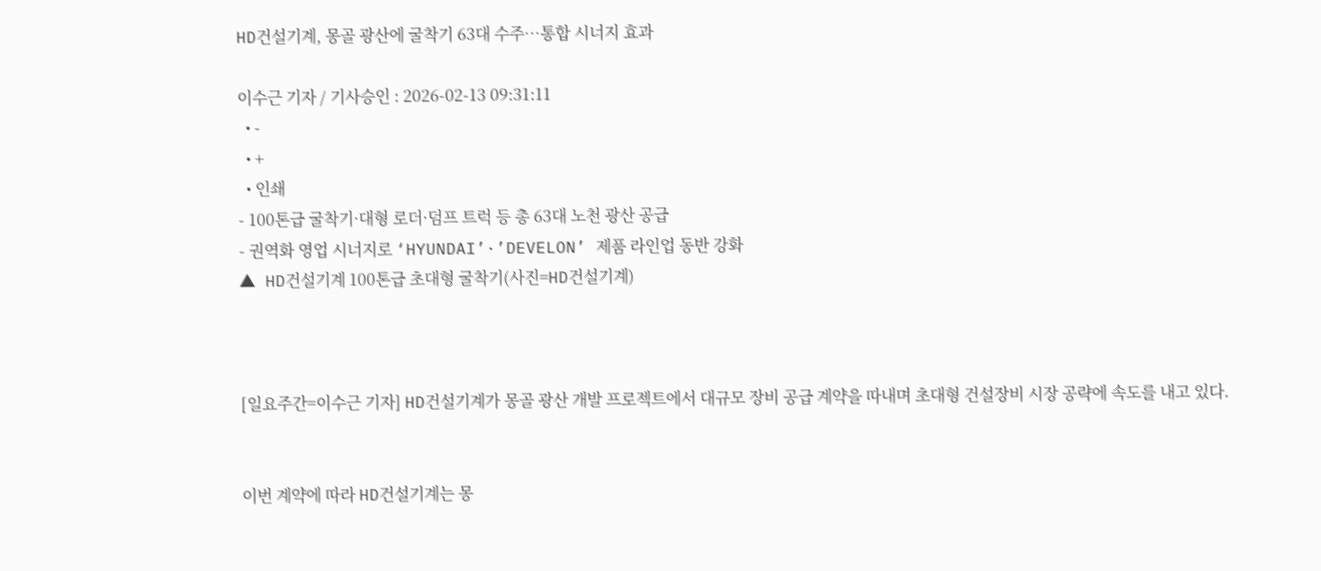HD건설기계, 몽골 광산에 굴착기 63대 수주…통합 시너지 효과

이수근 기자 / 기사승인 : 2026-02-13 09:31:11
  • -
  • +
  • 인쇄
- 100톤급 굴착기·대형 로더·덤프 트럭 등 총 63대 노천 광산 공급
- 권역화 영업 시너지로 ‘HYUNDAI’·’DEVELON’ 제품 라인업 동반 강화
▲ HD건설기계 100톤급 초대형 굴착기(사진=HD건설기계)



[일요주간=이수근 기자] HD건설기계가 몽골 광산 개발 프로젝트에서 대규모 장비 공급 계약을 따내며 초대형 건설장비 시장 공략에 속도를 내고 있다.


이번 계약에 따라 HD건설기계는 몽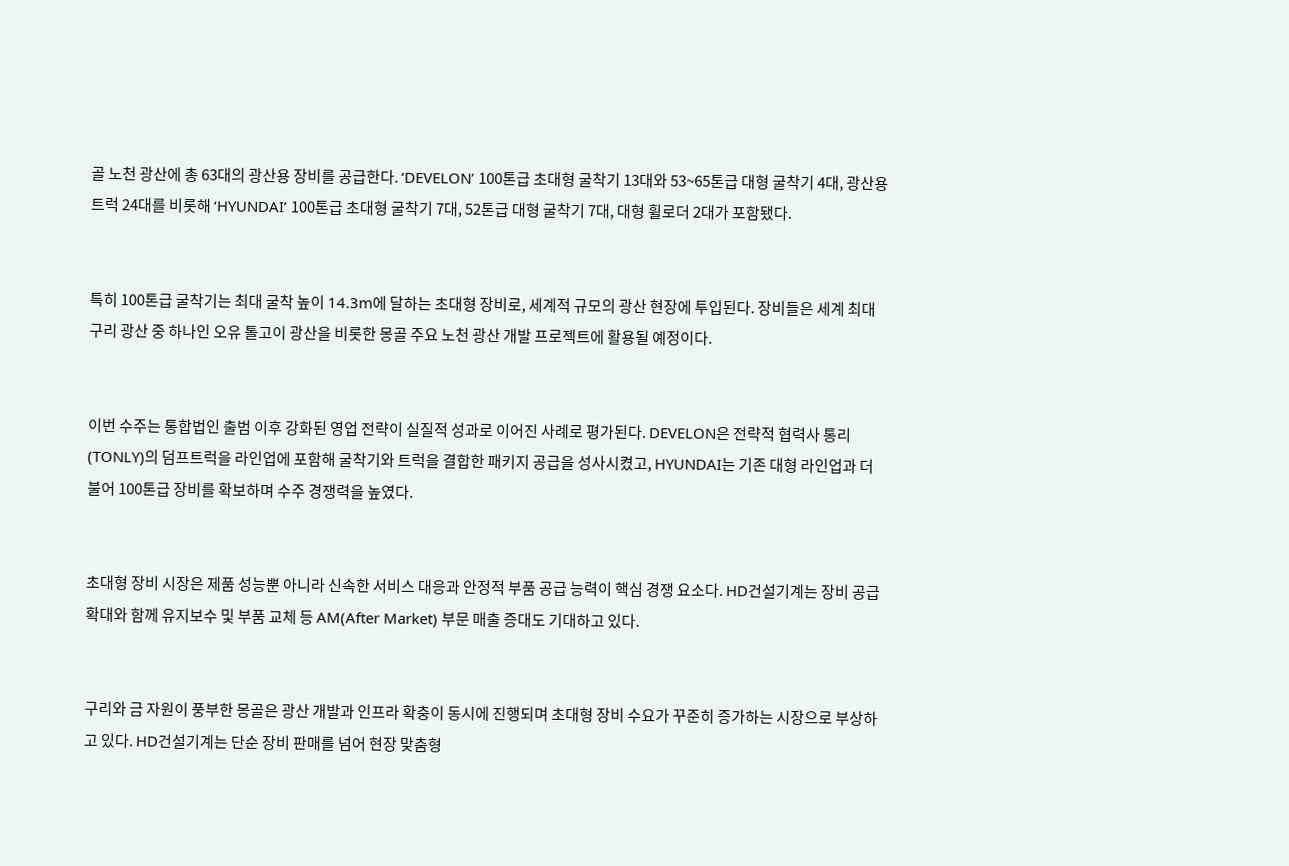골 노천 광산에 총 63대의 광산용 장비를 공급한다. ‘DEVELON’ 100톤급 초대형 굴착기 13대와 53~65톤급 대형 굴착기 4대, 광산용 트럭 24대를 비롯해 ‘HYUNDAI’ 100톤급 초대형 굴착기 7대, 52톤급 대형 굴착기 7대, 대형 휠로더 2대가 포함됐다.


특히 100톤급 굴착기는 최대 굴착 높이 14.3m에 달하는 초대형 장비로, 세계적 규모의 광산 현장에 투입된다. 장비들은 세계 최대 구리 광산 중 하나인 오유 톨고이 광산을 비롯한 몽골 주요 노천 광산 개발 프로젝트에 활용될 예정이다.


이번 수주는 통합법인 출범 이후 강화된 영업 전략이 실질적 성과로 이어진 사례로 평가된다. DEVELON은 전략적 협력사 통리(TONLY)의 덤프트럭을 라인업에 포함해 굴착기와 트럭을 결합한 패키지 공급을 성사시켰고, HYUNDAI는 기존 대형 라인업과 더불어 100톤급 장비를 확보하며 수주 경쟁력을 높였다.


초대형 장비 시장은 제품 성능뿐 아니라 신속한 서비스 대응과 안정적 부품 공급 능력이 핵심 경쟁 요소다. HD건설기계는 장비 공급 확대와 함께 유지보수 및 부품 교체 등 AM(After Market) 부문 매출 증대도 기대하고 있다.


구리와 금 자원이 풍부한 몽골은 광산 개발과 인프라 확충이 동시에 진행되며 초대형 장비 수요가 꾸준히 증가하는 시장으로 부상하고 있다. HD건설기계는 단순 장비 판매를 넘어 현장 맞춤형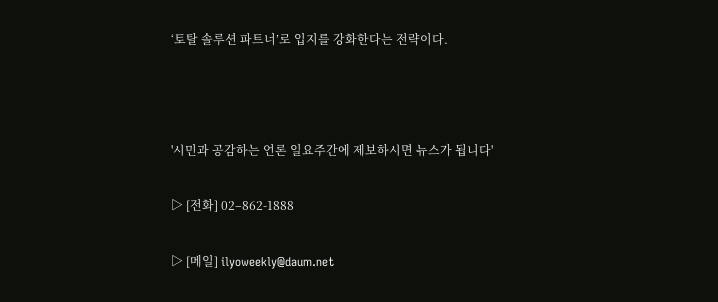‘토탈 솔루션 파트너’로 입지를 강화한다는 전략이다.



'시민과 공감하는 언론 일요주간에 제보하시면 뉴스가 됩니다'

▷ [전화] 02–862-1888

▷ [메일] ilyoweekly@daum.net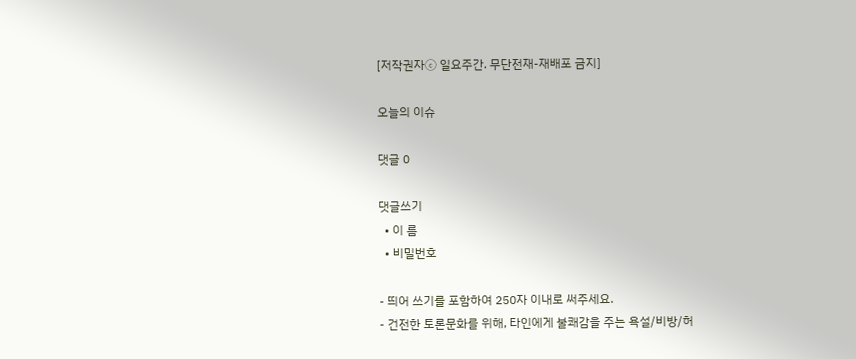[저작권자ⓒ 일요주간. 무단전재-재배포 금지]

오늘의 이슈

댓글 0

댓글쓰기
  • 이 름
  • 비밀번호

- 띄어 쓰기를 포함하여 250자 이내로 써주세요.
- 건전한 토론문화를 위해, 타인에게 불쾌감을 주는 욕설/비방/허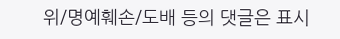위/명예훼손/도배 등의 댓글은 표시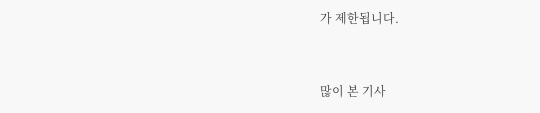가 제한됩니다.


많이 본 기사